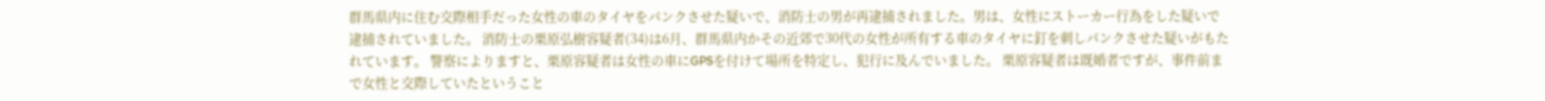群馬県内に住む交際相手だった女性の車のタイヤをパンクさせた疑いで、消防士の男が再逮捕されました。男は、女性にストーカー行為をした疑いで逮捕されていました。 消防士の栗原弘樹容疑者(34)は6月、群馬県内かその近郊で30代の女性が所有する車のタイヤに釘を刺しパンクさせた疑いがもたれています。 警察によりますと、栗原容疑者は女性の車にGPSを付けて場所を特定し、犯行に及んでいました。 栗原容疑者は既婚者ですが、事件前まで女性と交際していたということ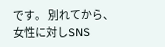です。 別れてから、女性に対しSNS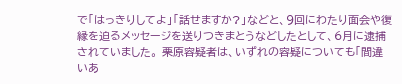で「はっきりしてよ」「話せますか?」などと、9回にわたり面会や復縁を迫るメッセージを送りつきまとうなどしたとして、6月に逮捕されていました。 栗原容疑者は、いずれの容疑についても「間違いあ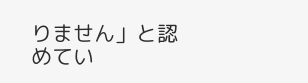りません」と認めてい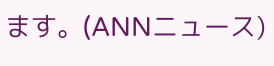ます。(ANNニュース)